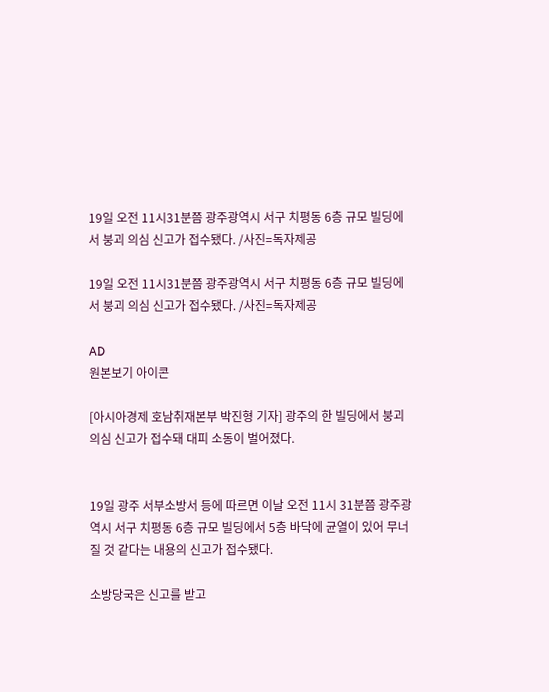19일 오전 11시31분쯤 광주광역시 서구 치평동 6층 규모 빌딩에서 붕괴 의심 신고가 접수됐다. /사진=독자제공

19일 오전 11시31분쯤 광주광역시 서구 치평동 6층 규모 빌딩에서 붕괴 의심 신고가 접수됐다. /사진=독자제공

AD
원본보기 아이콘

[아시아경제 호남취재본부 박진형 기자] 광주의 한 빌딩에서 붕괴 의심 신고가 접수돼 대피 소동이 벌어졌다.


19일 광주 서부소방서 등에 따르면 이날 오전 11시 31분쯤 광주광역시 서구 치평동 6층 규모 빌딩에서 5층 바닥에 균열이 있어 무너질 것 같다는 내용의 신고가 접수됐다.

소방당국은 신고를 받고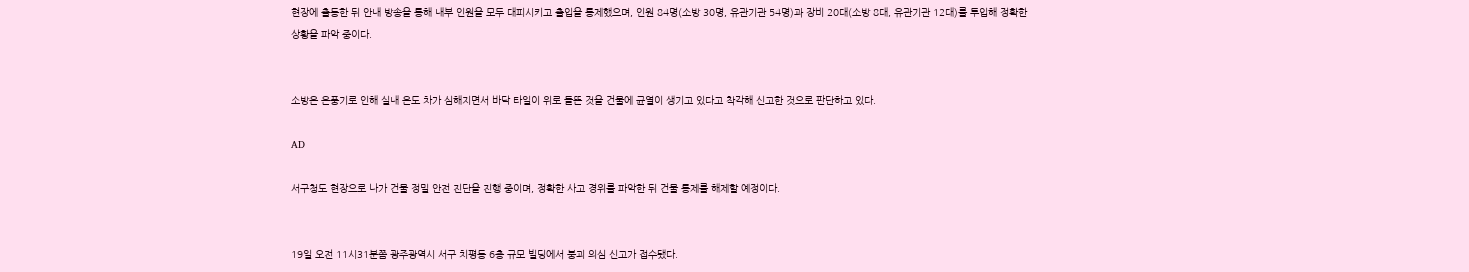현장에 출동한 뒤 안내 방송을 통해 내부 인원을 모두 대피시키고 출입을 통제했으며, 인원 84명(소방 30명, 유관기관 54명)과 장비 20대(소방 8대, 유관기관 12대)를 투입해 정확한 상황을 파악 중이다.


소방은 온풍기로 인해 실내 온도 차가 심해지면서 바닥 타일이 위로 들뜬 것을 건물에 균열이 생기고 있다고 착각해 신고한 것으로 판단하고 있다.

AD

서구청도 현장으로 나가 건물 정밀 안전 진단을 진행 중이며, 정확한 사고 경위를 파악한 뒤 건물 통제를 해제할 예정이다.


19일 오전 11시31분쯤 광주광역시 서구 치평동 6층 규모 빌딩에서 붕괴 의심 신고가 접수됐다.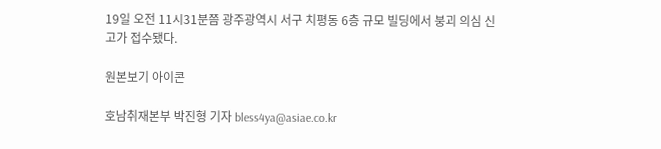19일 오전 11시31분쯤 광주광역시 서구 치평동 6층 규모 빌딩에서 붕괴 의심 신고가 접수됐다.

원본보기 아이콘

호남취재본부 박진형 기자 bless4ya@asiae.co.kr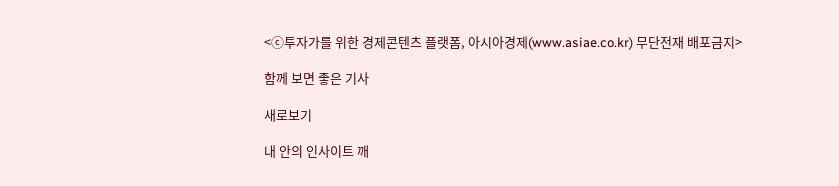<ⓒ투자가를 위한 경제콘텐츠 플랫폼, 아시아경제(www.asiae.co.kr) 무단전재 배포금지>

함께 보면 좋은 기사

새로보기

내 안의 인사이트 깨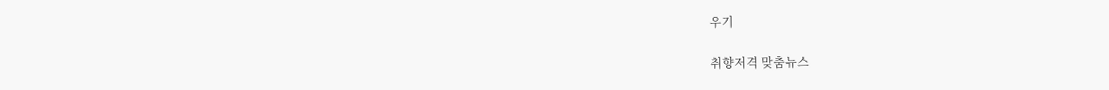우기

취향저격 맞춤뉴스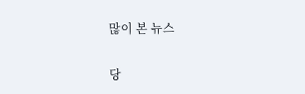많이 본 뉴스

당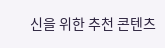신을 위한 추천 콘텐츠